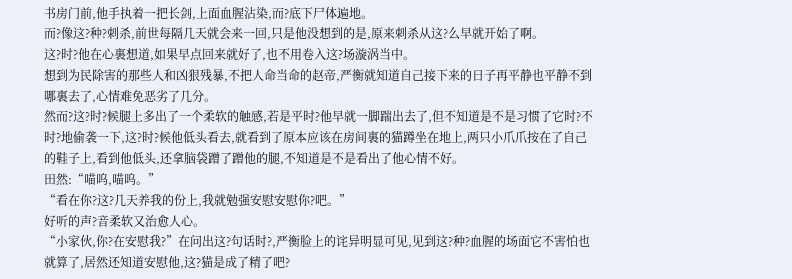书房门前,他手执着一把长剑,上面血腥沾染,而?底下尸体遍地。
而?像这?种?刺杀,前世每隔几天就会来一回,只是他没想到的是,原来刺杀从这?么早就开始了啊。
这?时?他在心裏想道,如果早点回来就好了,也不用卷入这?场漩涡当中。
想到为民除害的那些人和凶狠残暴,不把人命当命的赵帝,严衡就知道自己接下来的日子再平静也平静不到哪裏去了,心情难免恶劣了几分。
然而?这?时?候腿上多出了一个柔软的触感,若是平时?他早就一脚踹出去了,但不知道是不是习惯了它时?不时?地偷袭一下,这?时?候他低头看去,就看到了原本应该在房间裏的猫蹲坐在地上,两只小爪爪按在了自己的鞋子上,看到他低头,还拿脑袋蹭了蹭他的腿,不知道是不是看出了他心情不好。
田然:“喵呜,喵呜。”
“看在你?这?几天养我的份上,我就勉强安慰安慰你?吧。”
好听的声?音柔软又治愈人心。
“小家伙,你?在安慰我?”在问出这?句话时?,严衡脸上的诧异明显可见,见到这?种?血腥的场面它不害怕也就算了,居然还知道安慰他,这?猫是成了精了吧?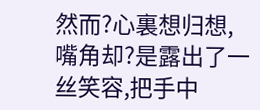然而?心裏想归想,嘴角却?是露出了一丝笑容,把手中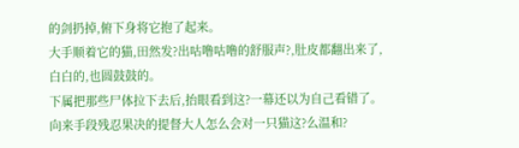的剑扔掉,俯下身将它抱了起来。
大手顺着它的猫,田然发?出咕噜咕噜的舒服声?,肚皮都翻出来了,白白的,也圆鼓鼓的。
下属把那些尸体拉下去后,抬眼看到这?一幕还以为自己看错了。向来手段残忍果决的提督大人怎么会对一只猫这?么温和?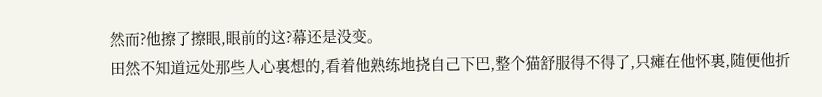然而?他擦了擦眼,眼前的这?幕还是没变。
田然不知道远处那些人心裏想的,看着他熟练地挠自己下巴,整个猫舒服得不得了,只瘫在他怀裏,随便他折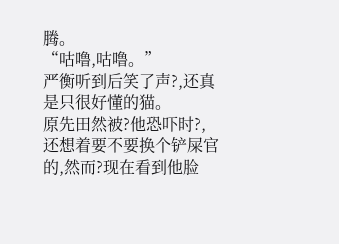腾。
“咕噜,咕噜。”
严衡听到后笑了声?,还真是只很好懂的猫。
原先田然被?他恐吓时?,还想着要不要换个铲屎官的,然而?现在看到他脸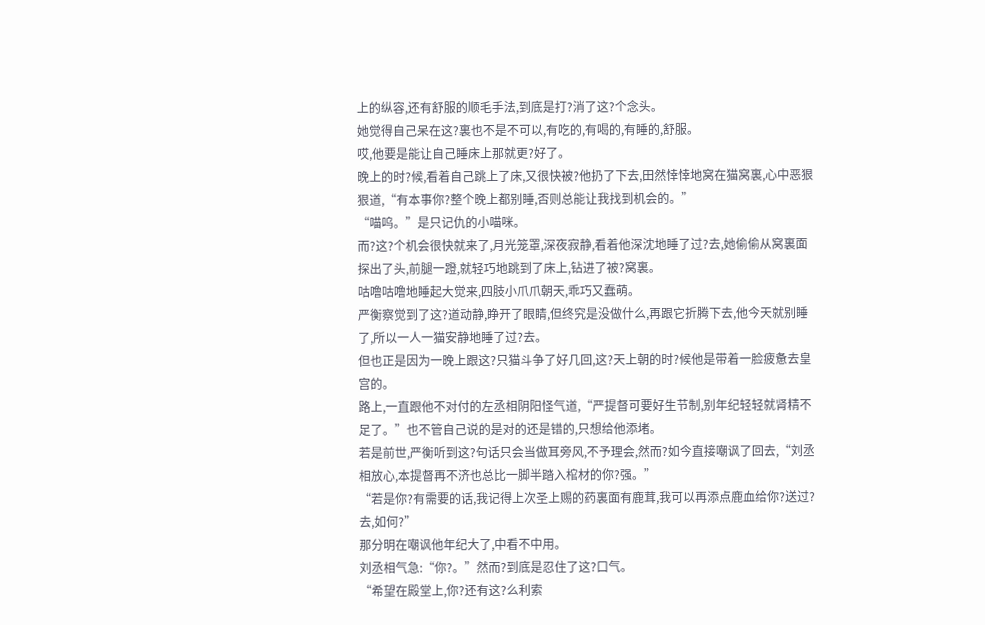上的纵容,还有舒服的顺毛手法,到底是打?消了这?个念头。
她觉得自己呆在这?裏也不是不可以,有吃的,有喝的,有睡的,舒服。
哎,他要是能让自己睡床上那就更?好了。
晚上的时?候,看着自己跳上了床,又很快被?他扔了下去,田然悻悻地窝在猫窝裏,心中恶狠狠道,“有本事你?整个晚上都别睡,否则总能让我找到机会的。”
“喵呜。”是只记仇的小喵咪。
而?这?个机会很快就来了,月光笼罩,深夜寂静,看着他深沈地睡了过?去,她偷偷从窝裏面探出了头,前腿一蹬,就轻巧地跳到了床上,钻进了被?窝裏。
咕噜咕噜地睡起大觉来,四肢小爪爪朝天,乖巧又蠢萌。
严衡察觉到了这?道动静,睁开了眼睛,但终究是没做什么,再跟它折腾下去,他今天就别睡了,所以一人一猫安静地睡了过?去。
但也正是因为一晚上跟这?只猫斗争了好几回,这?天上朝的时?候他是带着一脸疲惫去皇宫的。
路上,一直跟他不对付的左丞相阴阳怪气道,“严提督可要好生节制,别年纪轻轻就肾精不足了。”也不管自己说的是对的还是错的,只想给他添堵。
若是前世,严衡听到这?句话只会当做耳旁风,不予理会,然而?如今直接嘲讽了回去,“刘丞相放心,本提督再不济也总比一脚半踏入棺材的你?强。”
“若是你?有需要的话,我记得上次圣上赐的药裏面有鹿茸,我可以再添点鹿血给你?送过?去,如何?”
那分明在嘲讽他年纪大了,中看不中用。
刘丞相气急:“你?。”然而?到底是忍住了这?口气。
“希望在殿堂上,你?还有这?么利索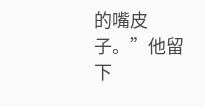的嘴皮子。”他留下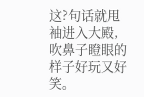这?句话就甩袖进入大殿,吹鼻子瞪眼的样子好玩又好笑。